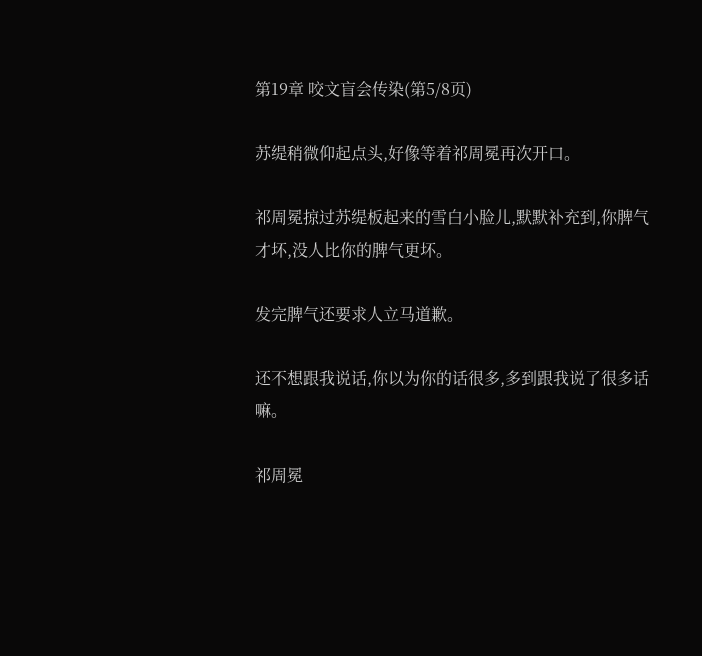第19章 咬文盲会传染(第5/8页)

苏缇稍微仰起点头,好像等着祁周冕再次开口。

祁周冕掠过苏缇板起来的雪白小脸儿,默默补充到,你脾气才坏,没人比你的脾气更坏。

发完脾气还要求人立马道歉。

还不想跟我说话,你以为你的话很多,多到跟我说了很多话嘛。

祁周冕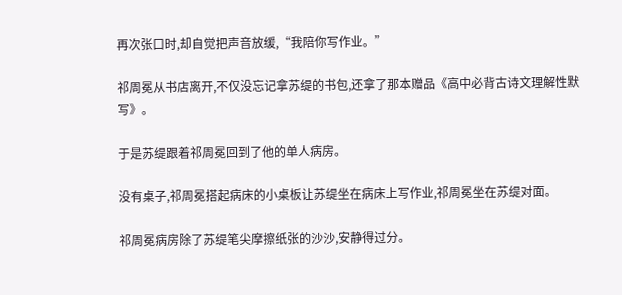再次张口时,却自觉把声音放缓,“我陪你写作业。”

祁周冕从书店离开,不仅没忘记拿苏缇的书包,还拿了那本赠品《高中必背古诗文理解性默写》。

于是苏缇跟着祁周冕回到了他的单人病房。

没有桌子,祁周冕搭起病床的小桌板让苏缇坐在病床上写作业,祁周冕坐在苏缇对面。

祁周冕病房除了苏缇笔尖摩擦纸张的沙沙,安静得过分。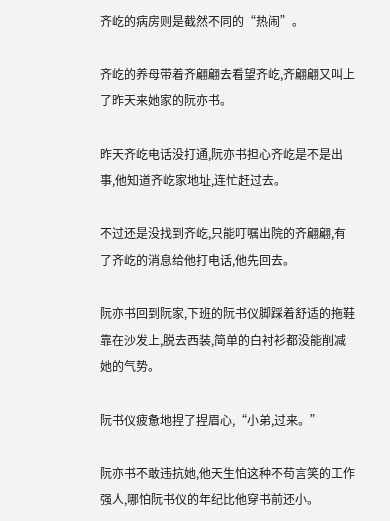齐屹的病房则是截然不同的“热闹”。

齐屹的养母带着齐翩翩去看望齐屹,齐翩翩又叫上了昨天来她家的阮亦书。

昨天齐屹电话没打通,阮亦书担心齐屹是不是出事,他知道齐屹家地址,连忙赶过去。

不过还是没找到齐屹,只能叮嘱出院的齐翩翩,有了齐屹的消息给他打电话,他先回去。

阮亦书回到阮家,下班的阮书仪脚踩着舒适的拖鞋靠在沙发上,脱去西装,简单的白衬衫都没能削减她的气势。

阮书仪疲惫地捏了捏眉心,“小弟,过来。”

阮亦书不敢违抗她,他天生怕这种不苟言笑的工作强人,哪怕阮书仪的年纪比他穿书前还小。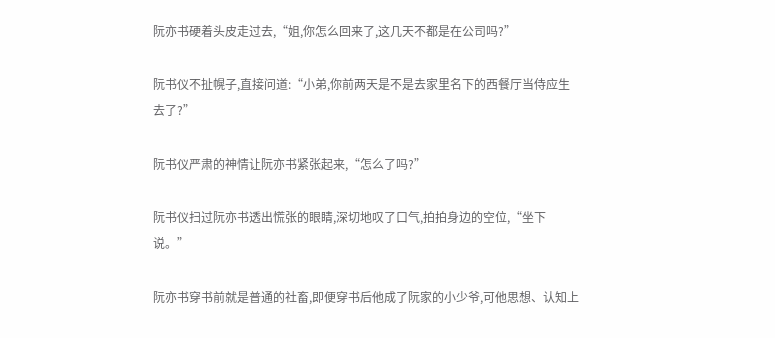阮亦书硬着头皮走过去,“姐,你怎么回来了,这几天不都是在公司吗?”

阮书仪不扯幌子,直接问道:“小弟,你前两天是不是去家里名下的西餐厅当侍应生去了?”

阮书仪严肃的神情让阮亦书紧张起来,“怎么了吗?”

阮书仪扫过阮亦书透出慌张的眼睛,深切地叹了口气,拍拍身边的空位,“坐下说。”

阮亦书穿书前就是普通的社畜,即便穿书后他成了阮家的小少爷,可他思想、认知上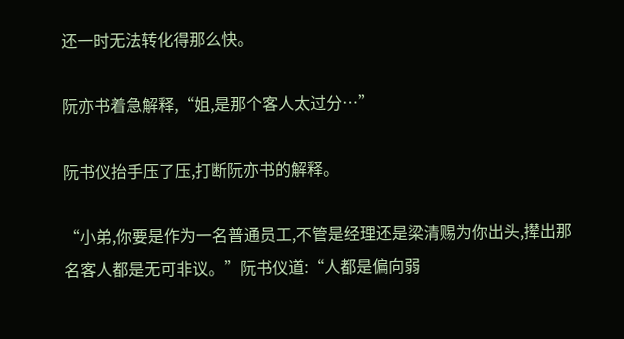还一时无法转化得那么快。

阮亦书着急解释,“姐,是那个客人太过分…”

阮书仪抬手压了压,打断阮亦书的解释。

“小弟,你要是作为一名普通员工,不管是经理还是梁清赐为你出头,撵出那名客人都是无可非议。”阮书仪道:“人都是偏向弱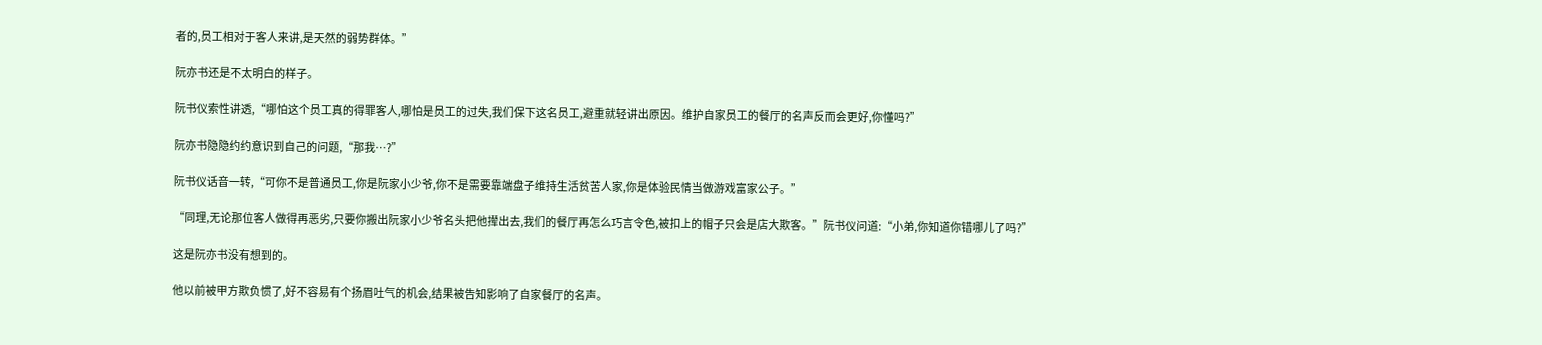者的,员工相对于客人来讲,是天然的弱势群体。”

阮亦书还是不太明白的样子。

阮书仪索性讲透,“哪怕这个员工真的得罪客人,哪怕是员工的过失,我们保下这名员工,避重就轻讲出原因。维护自家员工的餐厅的名声反而会更好,你懂吗?”

阮亦书隐隐约约意识到自己的问题,“那我…?”

阮书仪话音一转,“可你不是普通员工,你是阮家小少爷,你不是需要靠端盘子维持生活贫苦人家,你是体验民情当做游戏富家公子。”

“同理,无论那位客人做得再恶劣,只要你搬出阮家小少爷名头把他撵出去,我们的餐厅再怎么巧言令色,被扣上的帽子只会是店大欺客。”阮书仪问道:“小弟,你知道你错哪儿了吗?”

这是阮亦书没有想到的。

他以前被甲方欺负惯了,好不容易有个扬眉吐气的机会,结果被告知影响了自家餐厅的名声。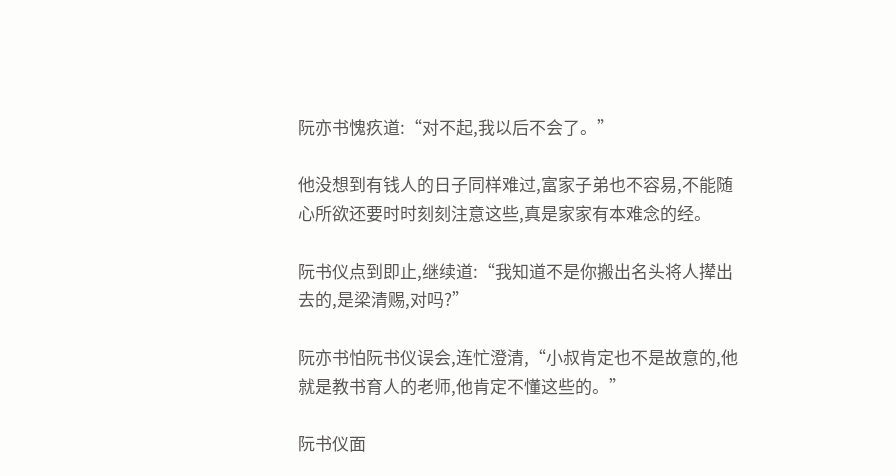阮亦书愧疚道:“对不起,我以后不会了。”

他没想到有钱人的日子同样难过,富家子弟也不容易,不能随心所欲还要时时刻刻注意这些,真是家家有本难念的经。

阮书仪点到即止,继续道:“我知道不是你搬出名头将人撵出去的,是梁清赐,对吗?”

阮亦书怕阮书仪误会,连忙澄清,“小叔肯定也不是故意的,他就是教书育人的老师,他肯定不懂这些的。”

阮书仪面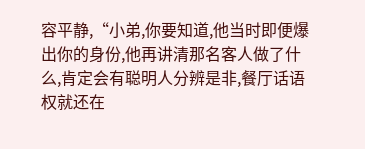容平静,“小弟,你要知道,他当时即便爆出你的身份,他再讲清那名客人做了什么,肯定会有聪明人分辨是非,餐厅话语权就还在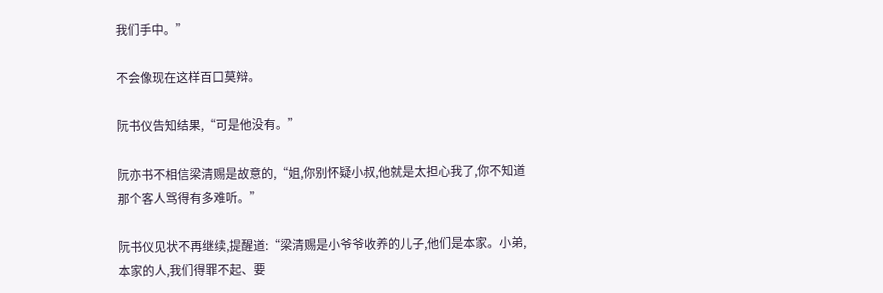我们手中。”

不会像现在这样百口莫辩。

阮书仪告知结果,“可是他没有。”

阮亦书不相信梁清赐是故意的,“姐,你别怀疑小叔,他就是太担心我了,你不知道那个客人骂得有多难听。”

阮书仪见状不再继续,提醒道:“梁清赐是小爷爷收养的儿子,他们是本家。小弟,本家的人,我们得罪不起、要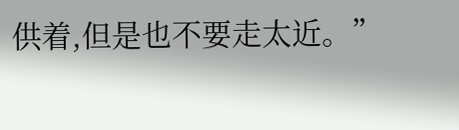供着,但是也不要走太近。”